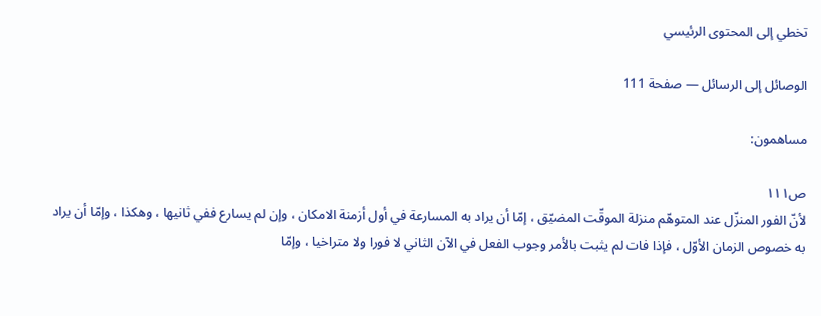تخطي إلى المحتوى الرئيسي

الوصائل إلى الرسائل — صفحة 111

مساهمون:

ص١١١
لأنّ الفور المنزّل عند المتوهّم منزلة الموقّت المضيّق ، إمّا أن يراد به المسارعة في أول أزمنة الامكان ، وإن لم يسارع ففي ثانيها ، وهكذا ، وإمّا أن يراد به خصوص الزمان الأوّل ، فإذا فات لم يثبت بالأمر وجوب الفعل في الآن الثاني لا فورا ولا متراخيا ، وإمّا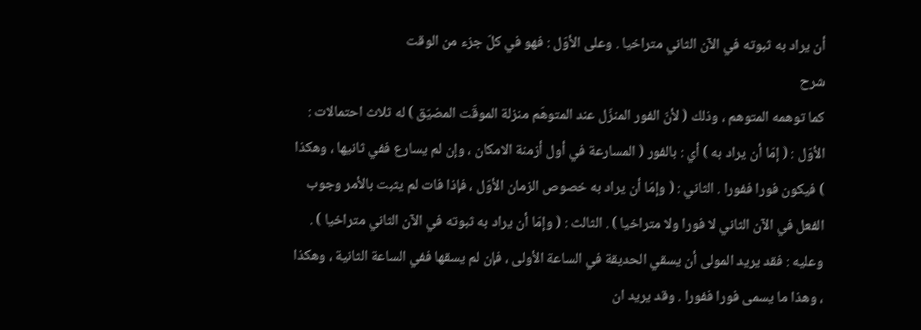أن يراد به ثبوته في الآن الثاني متراخيا . وعلى الأوّل : فهو في كلّ جزء من الوقت
شرح
كما توهمه المتوهم ، وذلك ( لأنّ الفور المنزّل عند المتوهّم منزلة الموقّت المضيّق ) له ثلاث احتمالات : الأوّل : ( إمّا أن يراد به ) أي : بالفور ( المسارعة في أول أزمنة الامكان ، وإن لم يسارع ففي ثانيها ، وهكذا ) فيكون فورا ففورا . الثاني : ( وإمّا أن يراد به خصوص الزمان الأوّل ، فإذا فات لم يثبت بالأمر وجوب الفعل في الآن الثاني لا فورا ولا متراخيا ) . الثالث : ( وإمّا أن يراد به ثبوته في الآن الثاني متراخيا ) . وعليه : فقد يريد المولى أن يسقي الحديقة في الساعة الأولى ، فإن لم يسقها ففي الساعة الثانية ، وهكذا ، وهذا ما يسمى فورا ففورا . وقد يريد ان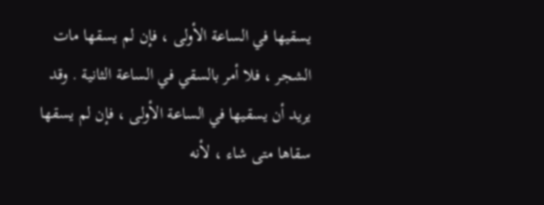يسقيها في الساعة الأولى ، فإن لم يسقها مات الشجر ، فلا أمر بالسقي في الساعة الثانية . وقد يريد أن يسقيها في الساعة الأولى ، فإن لم يسقها سقاها متى شاء ، لأنه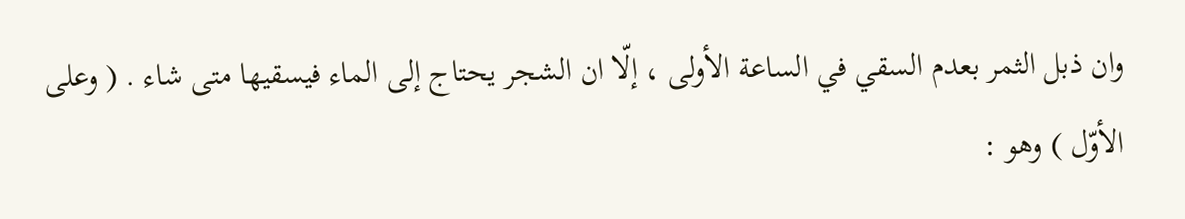وان ذبل الثمر بعدم السقي في الساعة الأولى ، إلّا ان الشجر يحتاج إلى الماء فيسقيها متى شاء . ( وعلى الأوّل ) وهو :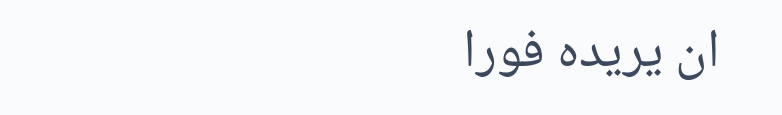ان يريده فورا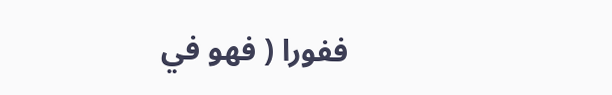ففورا ( فهو في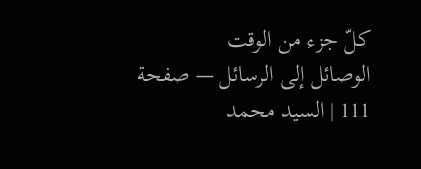كلّ جزء من الوقت
الوصائل إلى الرسائل — صفحة 111 | السيد محمد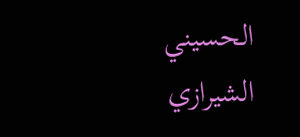الحسيني الشيرازي